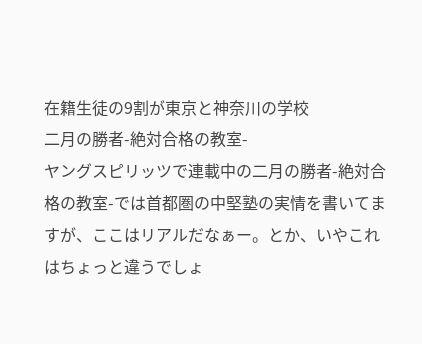在籍生徒の9割が東京と神奈川の学校
二月の勝者-絶対合格の教室-
ヤングスピリッツで連載中の二月の勝者-絶対合格の教室-では首都圏の中堅塾の実情を書いてますが、ここはリアルだなぁー。とか、いやこれはちょっと違うでしょ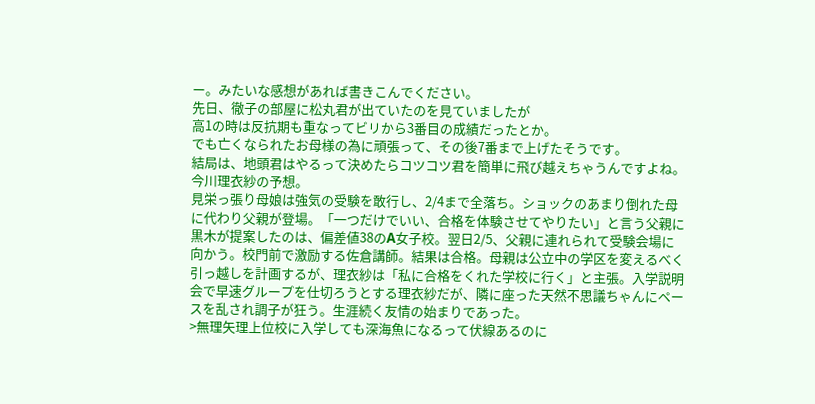ー。みたいな感想があれば書きこんでください。
先日、徹子の部屋に松丸君が出ていたのを見ていましたが
高1の時は反抗期も重なってビリから3番目の成績だったとか。
でも亡くなられたお母様の為に頑張って、その後7番まで上げたそうです。
結局は、地頭君はやるって決めたらコツコツ君を簡単に飛び越えちゃうんですよね。
今川理衣紗の予想。
見栄っ張り母娘は強気の受験を敢行し、2/4まで全落ち。ショックのあまり倒れた母に代わり父親が登場。「一つだけでいい、合格を体験させてやりたい」と言う父親に黒木が提案したのは、偏差値38のA女子校。翌日2/5、父親に連れられて受験会場に向かう。校門前で激励する佐倉講師。結果は合格。母親は公立中の学区を変えるべく引っ越しを計画するが、理衣紗は「私に合格をくれた学校に行く」と主張。入学説明会で早速グループを仕切ろうとする理衣紗だが、隣に座った天然不思議ちゃんにペースを乱され調子が狂う。生涯続く友情の始まりであった。
>無理矢理上位校に入学しても深海魚になるって伏線あるのに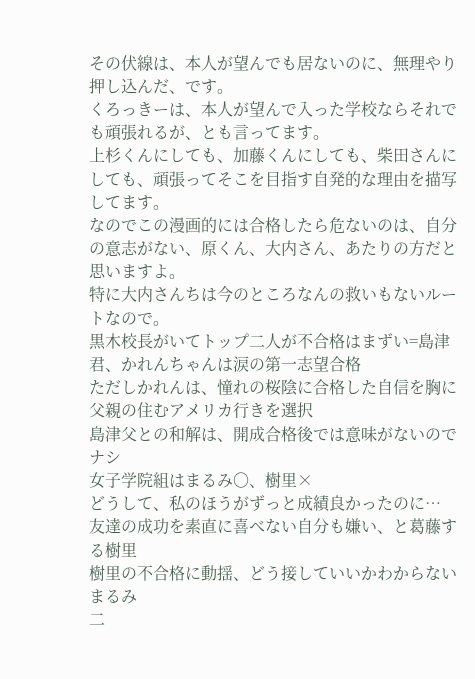その伏線は、本人が望んでも居ないのに、無理やり押し込んだ、です。
くろっきーは、本人が望んで入った学校ならそれでも頑張れるが、とも言ってます。
上杉くんにしても、加藤くんにしても、柴田さんにしても、頑張ってそこを目指す自発的な理由を描写してます。
なのでこの漫画的には合格したら危ないのは、自分の意志がない、原くん、大内さん、あたりの方だと思いますよ。
特に大内さんちは今のところなんの救いもないルートなので。
黒木校長がいてトップ二人が不合格はまずい=島津君、かれんちゃんは涙の第一志望合格
ただしかれんは、憧れの桜陰に合格した自信を胸に父親の住むアメリカ行きを選択
島津父との和解は、開成合格後では意味がないのでナシ
女子学院組はまるみ〇、樹里×
どうして、私のほうがずっと成績良かったのに…
友達の成功を素直に喜べない自分も嫌い、と葛藤する樹里
樹里の不合格に動揺、どう接していいかわからないまるみ
二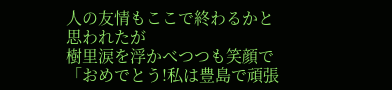人の友情もここで終わるかと思われたが
樹里涙を浮かべつつも笑顔で「おめでとう!私は豊島で頑張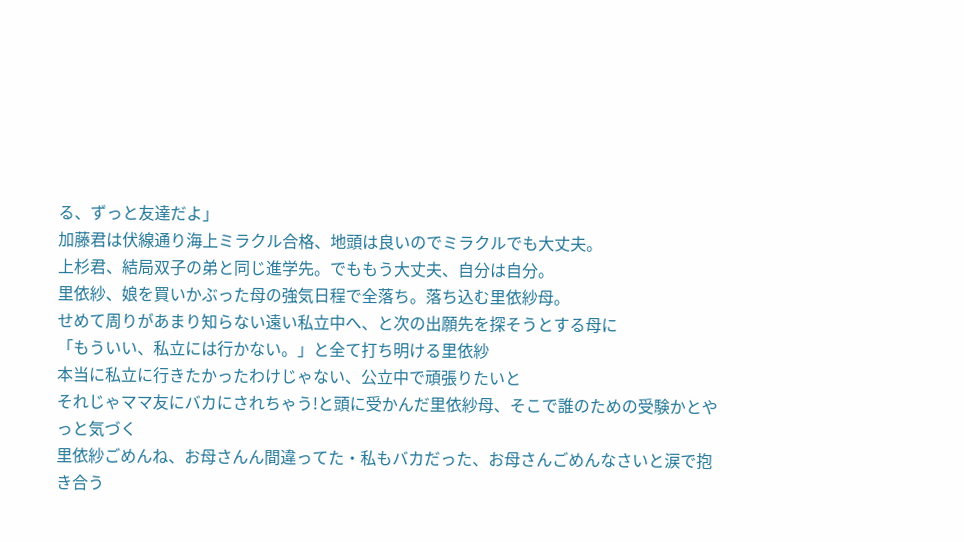る、ずっと友達だよ」
加藤君は伏線通り海上ミラクル合格、地頭は良いのでミラクルでも大丈夫。
上杉君、結局双子の弟と同じ進学先。でももう大丈夫、自分は自分。
里依紗、娘を買いかぶった母の強気日程で全落ち。落ち込む里依紗母。
せめて周りがあまり知らない遠い私立中へ、と次の出願先を探そうとする母に
「もういい、私立には行かない。」と全て打ち明ける里依紗
本当に私立に行きたかったわけじゃない、公立中で頑張りたいと
それじゃママ友にバカにされちゃう!と頭に受かんだ里依紗母、そこで誰のための受験かとやっと気づく
里依紗ごめんね、お母さんん間違ってた・私もバカだった、お母さんごめんなさいと涙で抱き合う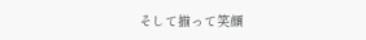そして揃って笑顔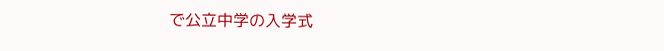で公立中学の入学式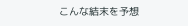こんな結末を予想